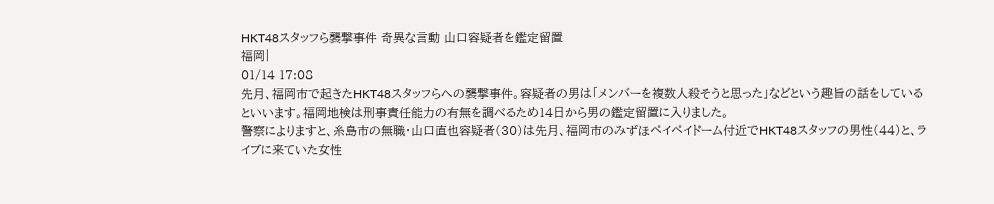HKT48スタッフら襲撃事件 奇異な言動 山口容疑者を鑑定留置
福岡|
01/14 17:08
先月、福岡市で起きたHKT48スタッフらへの襲撃事件。容疑者の男は「メンバーを複数人殺そうと思った」などという趣旨の話をしているといいます。福岡地検は刑事責任能力の有無を調べるため14日から男の鑑定留置に入りました。
警察によりますと、糸島市の無職・山口直也容疑者(30)は先月、福岡市のみずほペイペイドーム付近でHKT48スタッフの男性(44)と、ライブに来ていた女性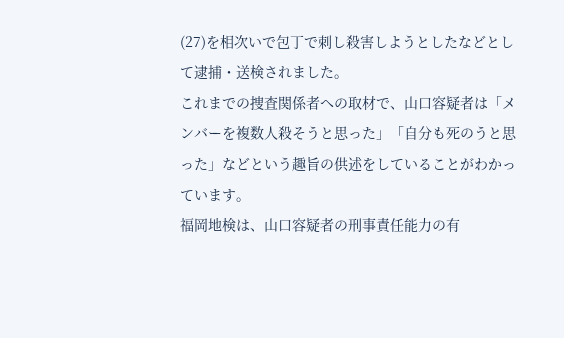(27)を相次いで包丁で刺し殺害しようとしたなどとして逮捕・送検されました。
これまでの捜査関係者への取材で、山口容疑者は「メンバーを複数人殺そうと思った」「自分も死のうと思った」などという趣旨の供述をしていることがわかっています。
福岡地検は、山口容疑者の刑事責任能力の有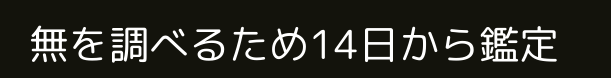無を調べるため14日から鑑定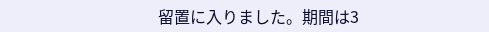留置に入りました。期間は3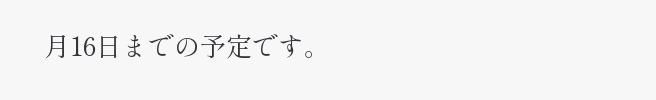月16日までの予定です。